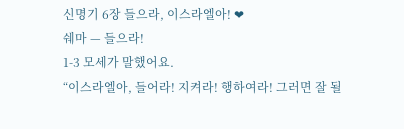신명기 6장 들으라, 이스라엘아! ❤
쉐마 — 들으라!
1-3 모세가 말했어요.
“이스라엘아, 들어라! 지켜라! 행하여라! 그러면 잘 될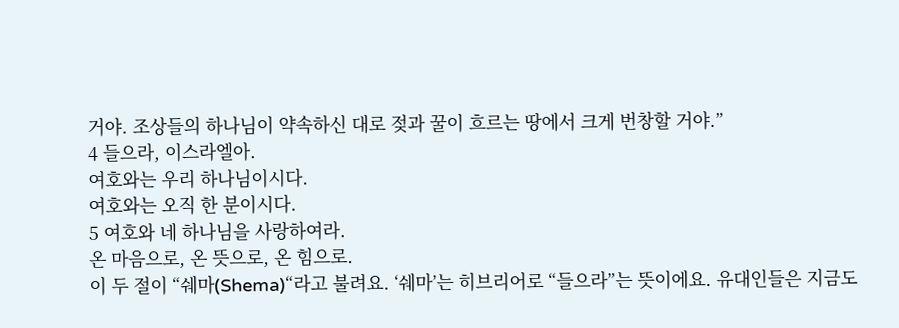거야. 조상들의 하나님이 약속하신 대로 젖과 꿀이 흐르는 땅에서 크게 번창할 거야.”
4 들으라, 이스라엘아.
여호와는 우리 하나님이시다.
여호와는 오직 한 분이시다.
5 여호와 네 하나님을 사랑하여라.
온 마음으로, 온 뜻으로, 온 힘으로.
이 두 절이 “쉐마(Shema)“라고 불려요. ‘쉐마’는 히브리어로 “들으라”는 뜻이에요. 유대인들은 지금도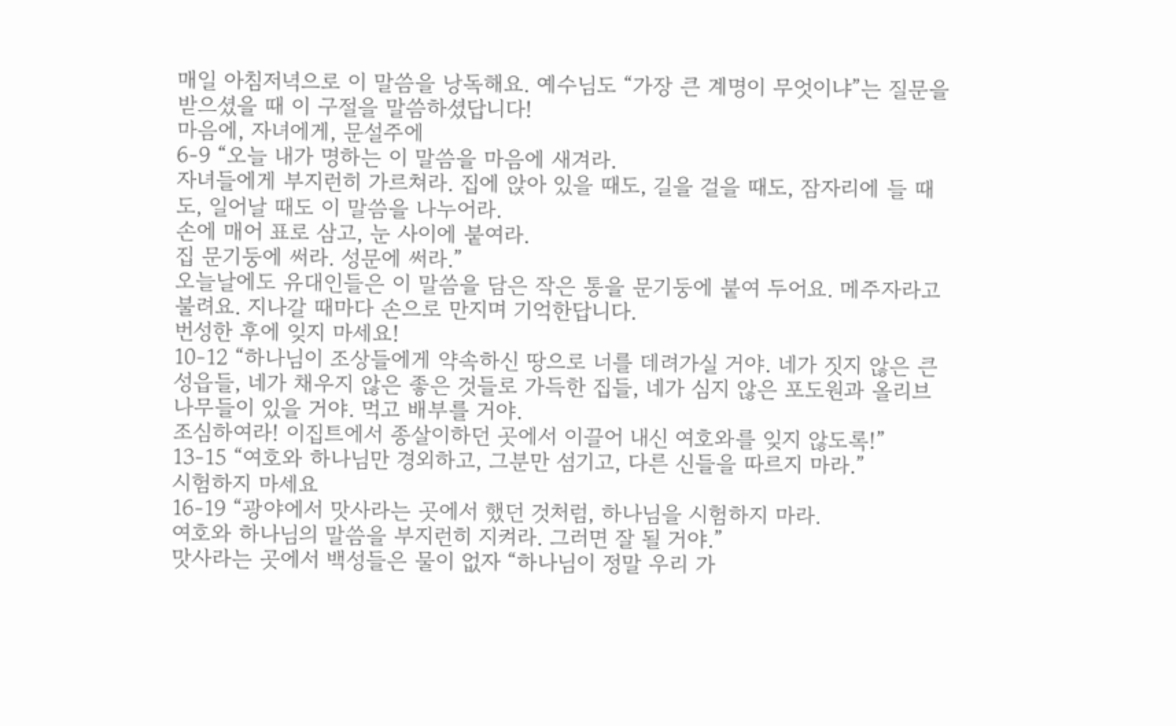매일 아침저녁으로 이 말씀을 낭독해요. 예수님도 “가장 큰 계명이 무엇이냐”는 질문을 받으셨을 때 이 구절을 말씀하셨답니다!
마음에, 자녀에게, 문설주에
6-9 “오늘 내가 명하는 이 말씀을 마음에 새겨라.
자녀들에게 부지런히 가르쳐라. 집에 앉아 있을 때도, 길을 걸을 때도, 잠자리에 들 때도, 일어날 때도 이 말씀을 나누어라.
손에 매어 표로 삼고, 눈 사이에 붙여라.
집 문기둥에 써라. 성문에 써라.”
오늘날에도 유대인들은 이 말씀을 담은 작은 통을 문기둥에 붙여 두어요. 메주자라고 불려요. 지나갈 때마다 손으로 만지며 기억한답니다.
번성한 후에 잊지 마세요!
10-12 “하나님이 조상들에게 약속하신 땅으로 너를 데려가실 거야. 네가 짓지 않은 큰 성읍들, 네가 채우지 않은 좋은 것들로 가득한 집들, 네가 심지 않은 포도원과 올리브 나무들이 있을 거야. 먹고 배부를 거야.
조심하여라! 이집트에서 종살이하던 곳에서 이끌어 내신 여호와를 잊지 않도록!”
13-15 “여호와 하나님만 경외하고, 그분만 섬기고, 다른 신들을 따르지 마라.”
시험하지 마세요
16-19 “광야에서 맛사라는 곳에서 했던 것처럼, 하나님을 시험하지 마라.
여호와 하나님의 말씀을 부지런히 지켜라. 그러면 잘 될 거야.”
맛사라는 곳에서 백성들은 물이 없자 “하나님이 정말 우리 가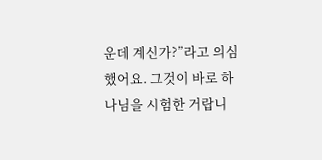운데 계신가?”라고 의심했어요. 그것이 바로 하나님을 시험한 거랍니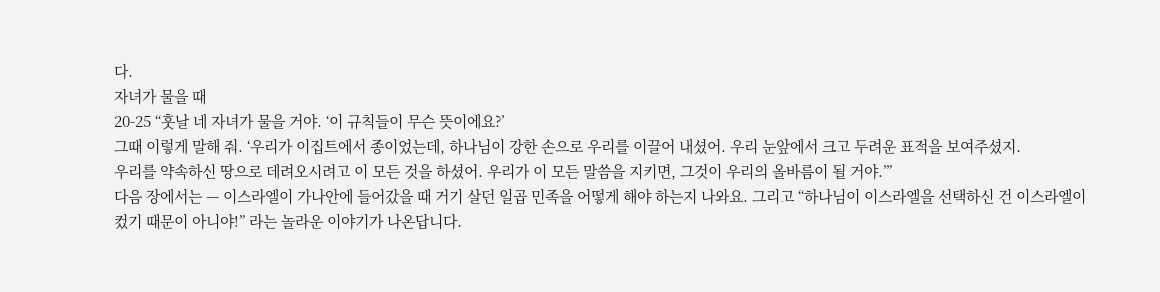다.
자녀가 물을 때
20-25 “훗날 네 자녀가 물을 거야. ‘이 규칙들이 무슨 뜻이에요?’
그때 이렇게 말해 줘. ‘우리가 이집트에서 종이었는데, 하나님이 강한 손으로 우리를 이끌어 내셨어. 우리 눈앞에서 크고 두려운 표적을 보여주셨지.
우리를 약속하신 땅으로 데려오시려고 이 모든 것을 하셨어. 우리가 이 모든 말씀을 지키면, 그것이 우리의 올바름이 될 거야.’”
다음 장에서는 — 이스라엘이 가나안에 들어갔을 때 거기 살던 일곱 민족을 어떻게 해야 하는지 나와요. 그리고 “하나님이 이스라엘을 선택하신 건 이스라엘이 컸기 때문이 아니야!” 라는 놀라운 이야기가 나온답니다.